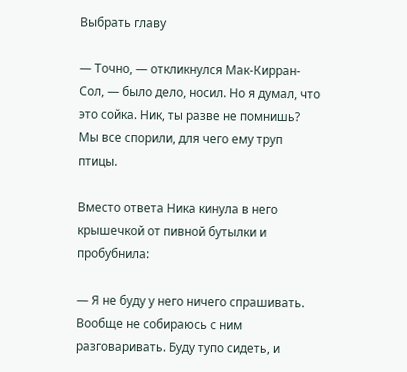Выбрать главу

— Точно, — откликнулся Мак-Кирран-Сол, — было дело, носил. Но я думал, что это сойка. Ник, ты разве не помнишь? Мы все спорили, для чего ему труп птицы.

Вместо ответа Ника кинула в него крышечкой от пивной бутылки и пробубнила:

— Я не буду у него ничего спрашивать. Вообще не собираюсь с ним разговаривать. Буду тупо сидеть, и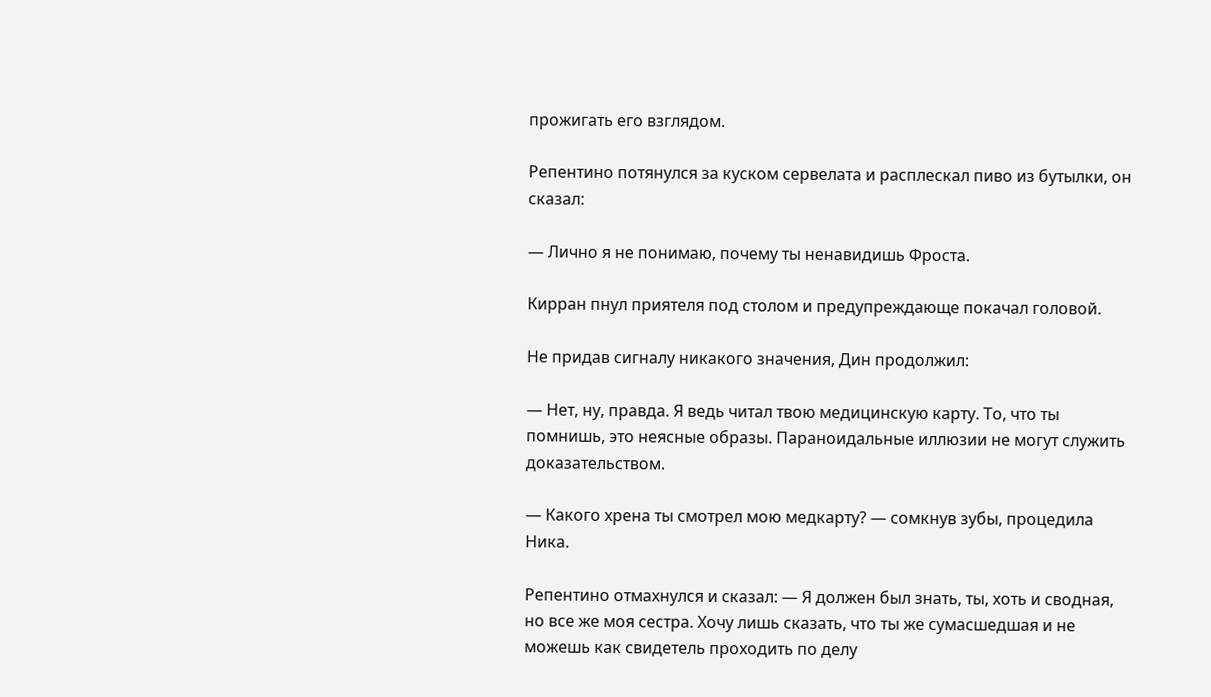прожигать его взглядом.

Репентино потянулся за куском сервелата и расплескал пиво из бутылки, он сказал:

— Лично я не понимаю, почему ты ненавидишь Фроста.

Кирран пнул приятеля под столом и предупреждающе покачал головой.

Не придав сигналу никакого значения, Дин продолжил:

— Нет, ну, правда. Я ведь читал твою медицинскую карту. То, что ты помнишь, это неясные образы. Параноидальные иллюзии не могут служить доказательством.

— Какого хрена ты смотрел мою медкарту? — сомкнув зубы, процедила Ника.

Репентино отмахнулся и сказал: — Я должен был знать, ты, хоть и сводная, но все же моя сестра. Хочу лишь сказать, что ты же сумасшедшая и не можешь как свидетель проходить по делу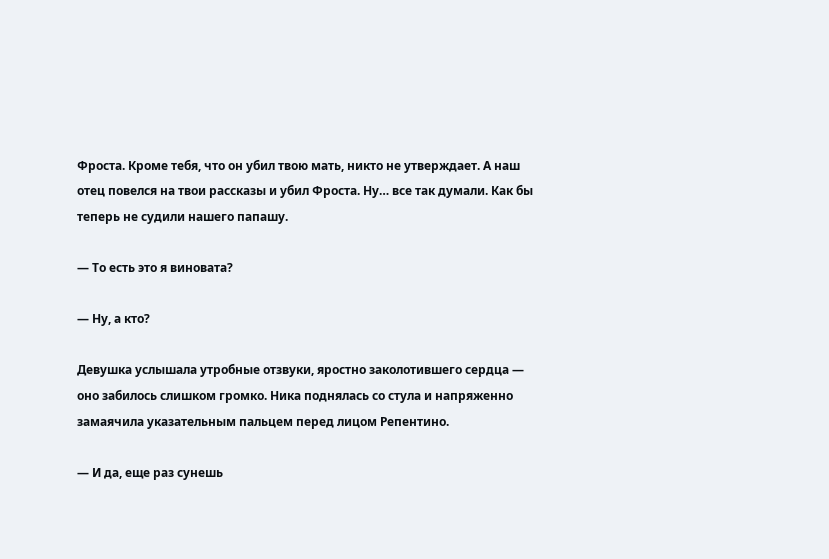Фроста. Кроме тебя, что он убил твою мать, никто не утверждает. А наш отец повелся на твои рассказы и убил Фроста. Ну… все так думали. Как бы теперь не судили нашего папашу.

— То есть это я виновата?

— Ну, а кто?

Девушка услышала утробные отзвуки, яростно заколотившего сердца — оно забилось слишком громко. Ника поднялась со стула и напряженно замаячила указательным пальцем перед лицом Репентино.

— И да, еще раз сунешь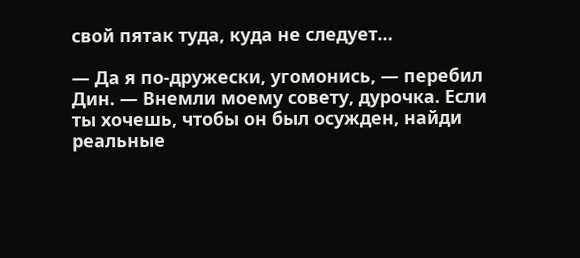свой пятак туда, куда не следует…

— Да я по-дружески, угомонись, — перебил Дин. — Внемли моему совету, дурочка. Если ты хочешь, чтобы он был осужден, найди реальные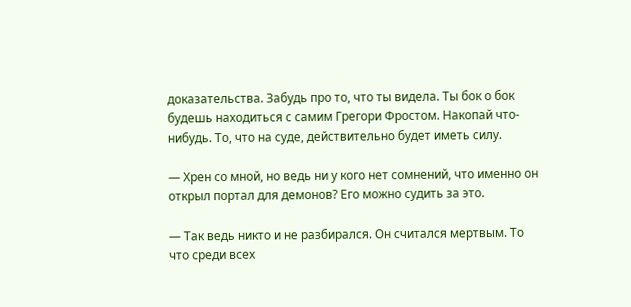доказательства. Забудь про то, что ты видела. Ты бок о бок будешь находиться с самим Грегори Фростом. Накопай что-нибудь. То, что на суде, действительно будет иметь силу.

— Хрен со мной, но ведь ни у кого нет сомнений, что именно он открыл портал для демонов? Его можно судить за это.

— Так ведь никто и не разбирался. Он считался мертвым. То что среди всех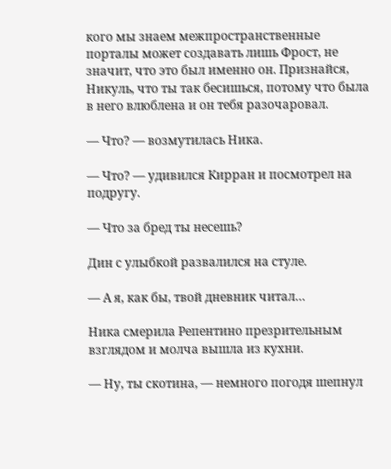кого мы знаем межпространственные порталы может создавать лишь Фрост, не значит, что это был именно он. Признайся, Никуль, что ты так бесишься, потому что была в него влюблена и он тебя разочаровал.

— Что? — возмутилась Ника.

— Что? — удивился Кирран и посмотрел на подругу.

— Что за бред ты несешь?

Дин с улыбкой развалился на стуле.

— А я, как бы, твой дневник читал…

Ника смерила Репентино презрительным взглядом и молча вышла из кухни.

— Ну, ты скотина, — немного погодя шепнул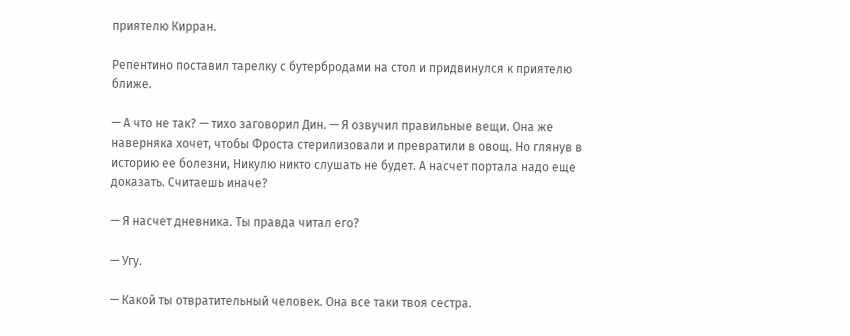приятелю Кирран.

Репентино поставил тарелку с бутербродами на стол и придвинулся к приятелю ближе.

— А что не так? — тихо заговорил Дин. — Я озвучил правильные вещи. Она же наверняка хочет, чтобы Фроста стерилизовали и превратили в овощ. Но глянув в историю ее болезни, Никулю никто слушать не будет. А насчет портала надо еще доказать. Считаешь иначе?

— Я насчет дневника. Ты правда читал его?

— Угу.

— Какой ты отвратительный человек. Она все таки твоя сестра.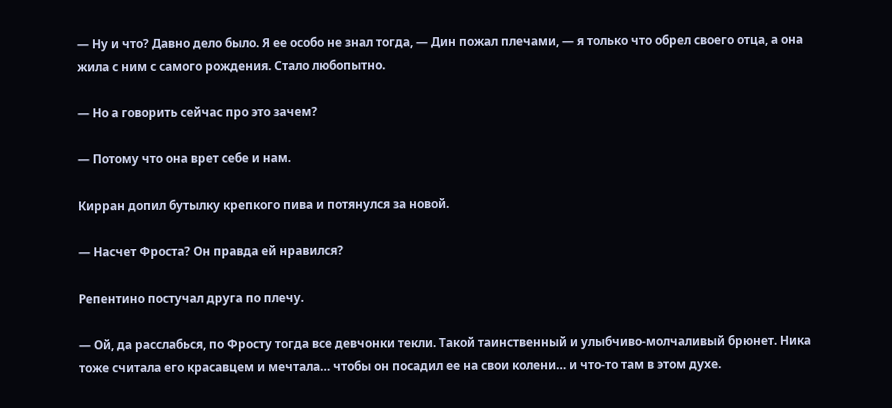— Ну и что? Давно дело было. Я ее особо не знал тогда, — Дин пожал плечами, — я только что обрел своего отца, а она жила с ним с самого рождения. Стало любопытно.

— Но а говорить сейчас про это зачем?

— Потому что она врет себе и нам.

Кирран допил бутылку крепкого пива и потянулся за новой.

— Насчет Фроста? Он правда ей нравился?

Репентино постучал друга по плечу.

— Ой, да расслабься, по Фросту тогда все девчонки текли. Такой таинственный и улыбчиво-молчаливый брюнет. Ника тоже считала его красавцем и мечтала… чтобы он посадил ее на свои колени… и что-то там в этом духе.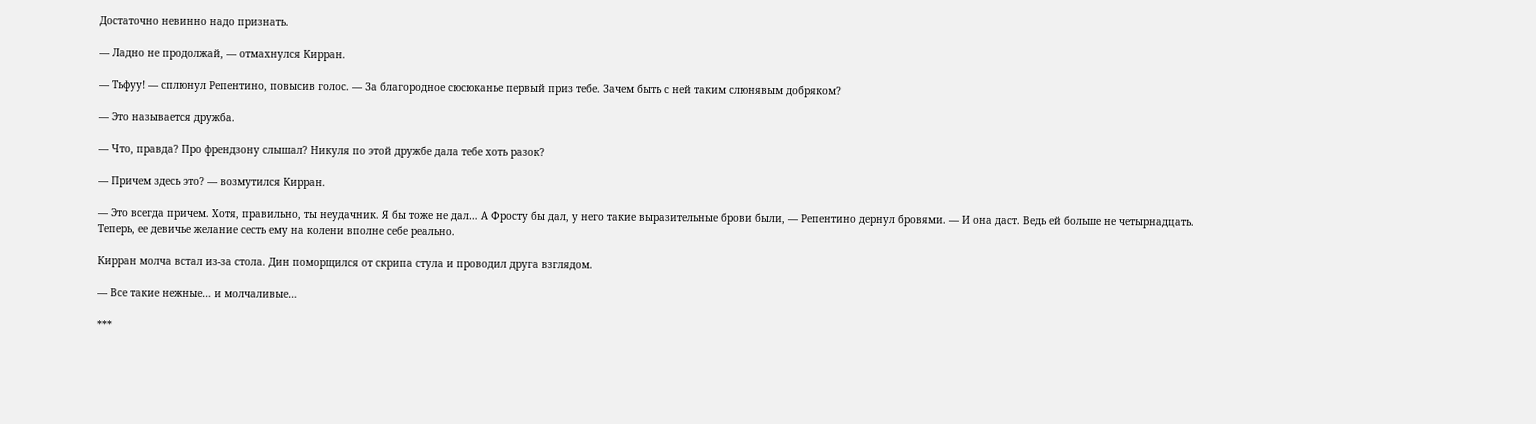Достаточно невинно надо признать.

— Ладно не продолжай, — отмахнулся Кирран.

— Тьфуу! — сплюнул Репентино, повысив голос. — За благородное сюсюканье первый приз тебе. Зачем быть с ней таким слюнявым добряком?

— Это называется дружба.

— Что, правда? Про френдзону слышал? Никуля по этой дружбе дала тебе хоть разок?

— Причем здесь это? — возмутился Кирран.

— Это всегда причем. Хотя, правильно, ты неудачник. Я бы тоже не дал… А Фросту бы дал, у него такие выразительные брови были, — Репентино дернул бровями. — И она даст. Ведь ей больше не четырнадцать. Теперь, ее девичье желание сесть ему на колени вполне себе реально.

Кирран молча встал из-за стола. Дин поморщился от скрипа стула и проводил друга взглядом.

— Все такие нежные… и молчаливые…

***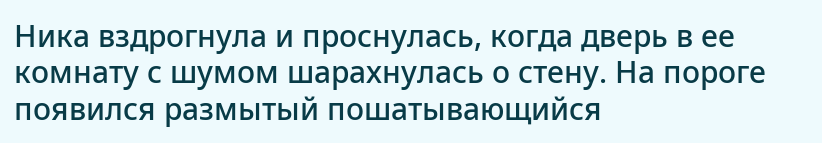Ника вздрогнула и проснулась, когда дверь в ее комнату с шумом шарахнулась о стену. На пороге появился размытый пошатывающийся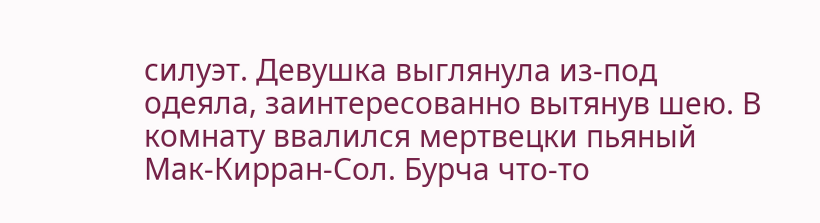силуэт. Девушка выглянула из-под одеяла, заинтересованно вытянув шею. В комнату ввалился мертвецки пьяный Мак-Кирран-Сол. Бурча что-то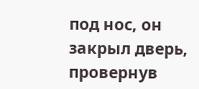под нос, он закрыл дверь, провернув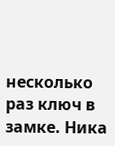несколько раз ключ в замке. Ника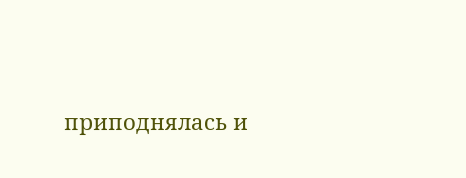приподнялась и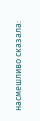насмешливо сказала: